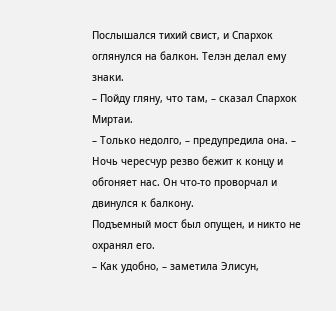Послышался тихий свист, и Спархок оглянулся на балкон. Телэн делал ему знаки.
– Пойду гляну, что там, – сказал Спархок Миртаи.
– Только недолго, – предупредила она. – Ночь чересчур резво бежит к концу и обгоняет нас. Он что-то проворчал и двинулся к балкону.
Подъемный мост был опущен, и никто не охранял его.
– Как удобно, – заметила Элисун,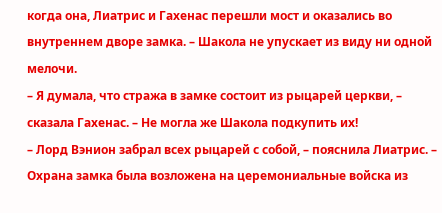когда она, Лиатрис и Гахенас перешли мост и оказались во внутреннем дворе замка. – Шакола не упускает из виду ни одной мелочи.
– Я думала, что стража в замке состоит из рыцарей церкви, – сказала Гахенас. – Не могла же Шакола подкупить их!
– Лорд Вэнион забрал всех рыцарей с собой, – пояснила Лиатрис. – Охрана замка была возложена на церемониальные войска из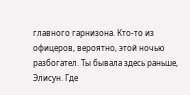главного гарнизона. Кто-то из офицеров, вероятно, этой ночью разбогател. Ты бывала здесь раньше, Элисун. Где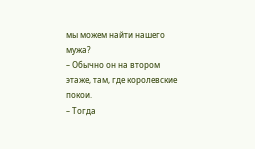мы можем найти нашего мужа?
– Обычно он на втором этаже, там, где королевские покои.
– Тогда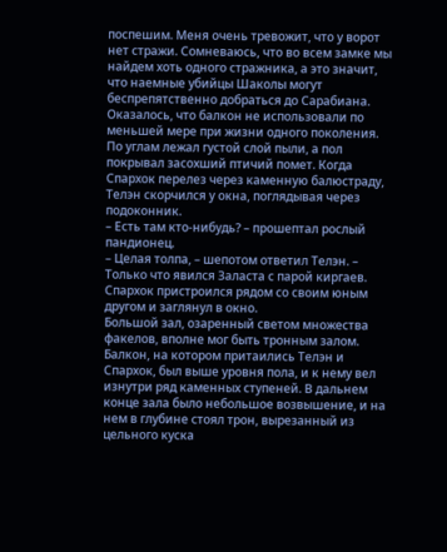поспешим. Меня очень тревожит, что у ворот нет стражи. Сомневаюсь, что во всем замке мы найдем хоть одного стражника, а это значит, что наемные убийцы Шаколы могут беспрепятственно добраться до Сарабиана.
Оказалось, что балкон не использовали по меньшей мере при жизни одного поколения. По углам лежал густой слой пыли, а пол покрывал засохший птичий помет. Когда Спархок перелез через каменную балюстраду, Телэн скорчился у окна, поглядывая через подоконник.
– Есть там кто-нибудь? – прошептал рослый пандионец.
– Целая толпа, – шепотом ответил Телэн. – Только что явился Заласта с парой киргаев.
Спархок пристроился рядом со своим юным другом и заглянул в окно.
Большой зал, озаренный светом множества факелов, вполне мог быть тронным залом. Балкон, на котором притаились Телэн и Спархок, был выше уровня пола, и к нему вел изнутри ряд каменных ступеней. В дальнем конце зала было небольшое возвышение, и на нем в глубине стоял трон, вырезанный из цельного куска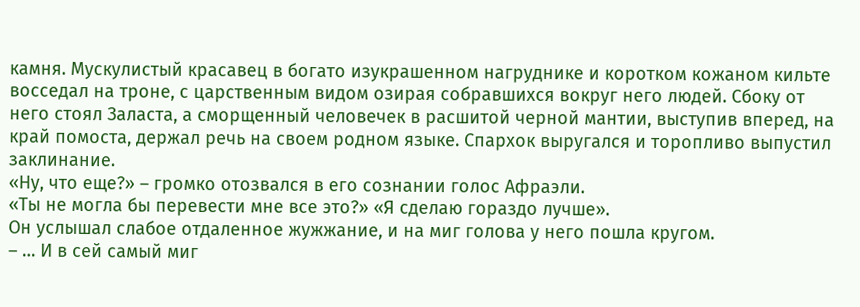камня. Мускулистый красавец в богато изукрашенном нагруднике и коротком кожаном кильте восседал на троне, с царственным видом озирая собравшихся вокруг него людей. Сбоку от него стоял Заласта, а сморщенный человечек в расшитой черной мантии, выступив вперед, на край помоста, держал речь на своем родном языке. Спархок выругался и торопливо выпустил заклинание.
«Ну, что еще?» – громко отозвался в его сознании голос Афраэли.
«Ты не могла бы перевести мне все это?» «Я сделаю гораздо лучше».
Он услышал слабое отдаленное жужжание, и на миг голова у него пошла кругом.
– … И в сей самый миг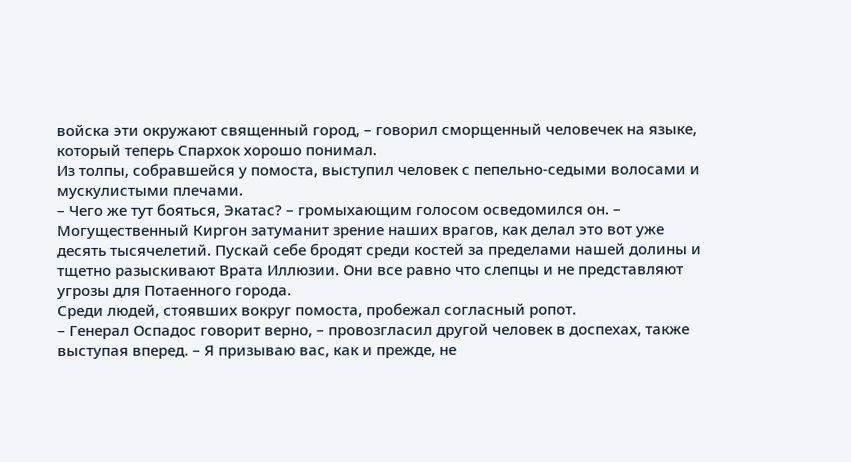войска эти окружают священный город, – говорил сморщенный человечек на языке, который теперь Спархок хорошо понимал.
Из толпы, собравшейся у помоста, выступил человек с пепельно-седыми волосами и мускулистыми плечами.
– Чего же тут бояться, Экатас? – громыхающим голосом осведомился он. – Могущественный Киргон затуманит зрение наших врагов, как делал это вот уже десять тысячелетий. Пускай себе бродят среди костей за пределами нашей долины и тщетно разыскивают Врата Иллюзии. Они все равно что слепцы и не представляют угрозы для Потаенного города.
Среди людей, стоявших вокруг помоста, пробежал согласный ропот.
– Генерал Оспадос говорит верно, – провозгласил другой человек в доспехах, также выступая вперед. – Я призываю вас, как и прежде, не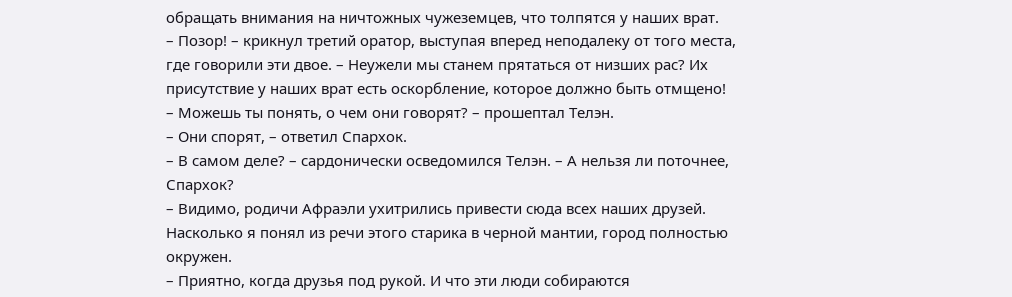обращать внимания на ничтожных чужеземцев, что толпятся у наших врат.
– Позор! – крикнул третий оратор, выступая вперед неподалеку от того места, где говорили эти двое. – Неужели мы станем прятаться от низших рас? Их присутствие у наших врат есть оскорбление, которое должно быть отмщено!
– Можешь ты понять, о чем они говорят? – прошептал Телэн.
– Они спорят, – ответил Спархок.
– В самом деле? – сардонически осведомился Телэн. – А нельзя ли поточнее, Спархок?
– Видимо, родичи Афраэли ухитрились привести сюда всех наших друзей. Насколько я понял из речи этого старика в черной мантии, город полностью окружен.
– Приятно, когда друзья под рукой. И что эти люди собираются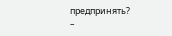предпринять?
–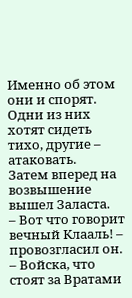Именно об этом они и спорят. Одни из них хотят сидеть тихо, другие – атаковать.
Затем вперед на возвышение вышел Заласта.
– Вот что говорит вечный Клааль! – провозгласил он. – Войска, что стоят за Вратами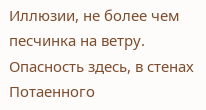Иллюзии, не более чем песчинка на ветру. Опасность здесь, в стенах Потаенного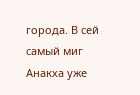города. В сей самый миг Анакха уже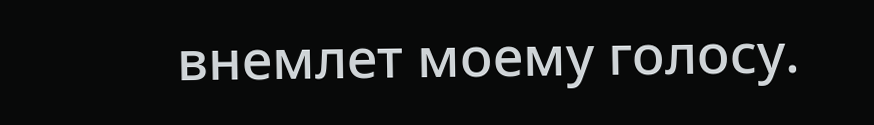внемлет моему голосу.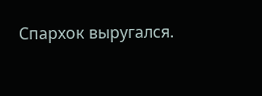Спархок выругался.